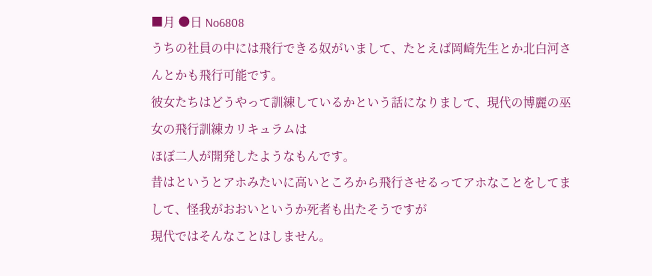■月 ●日 No6808
うちの社員の中には飛行できる奴がいまして、たとえば岡崎先生とか北白河さんとかも飛行可能です。
彼女たちはどうやって訓練しているかという話になりまして、現代の博麗の巫女の飛行訓練カリキュラムは
ほぼ二人が開発したようなもんです。
昔はというとアホみたいに高いところから飛行させるってアホなことをしてまして、怪我がおおいというか死者も出たそうですが
現代ではそんなことはしません。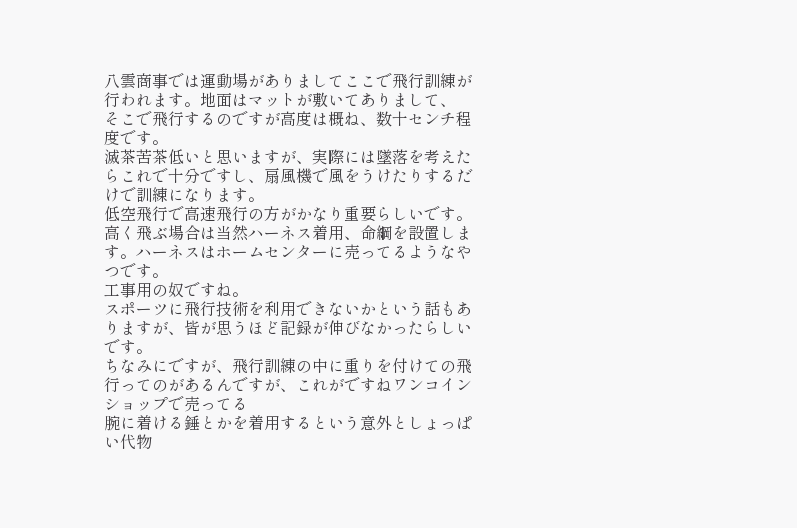八雲商事では運動場がありましてここで飛行訓練が行われます。地面はマットが敷いてありまして、
そこで飛行するのですが高度は概ね、数十センチ程度です。
滅茶苦茶低いと思いますが、実際には墜落を考えたらこれで十分ですし、扇風機で風をうけたりするだけで訓練になります。
低空飛行で高速飛行の方がかなり重要らしいです。
高く飛ぶ場合は当然ハーネス着用、命綱を設置します。ハーネスはホームセンターに売ってるようなやつです。
工事用の奴ですね。
スポーツに飛行技術を利用できないかという話もありますが、皆が思うほど記録が伸びなかったらしいです。
ちなみにですが、飛行訓練の中に重りを付けての飛行ってのがあるんですが、これがですねワンコインショップで売ってる
腕に着ける錘とかを着用するという意外としょっぱい代物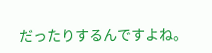だったりするんですよね。